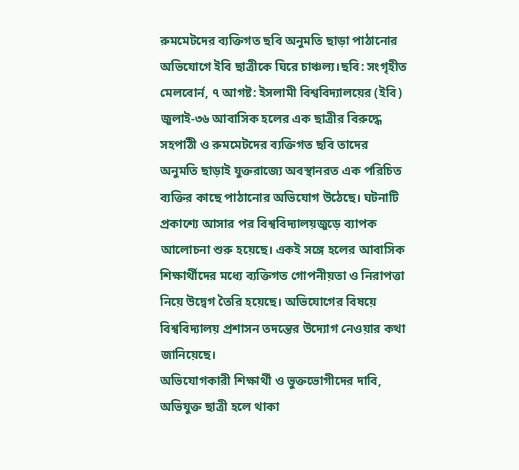রুমমেটদের ব্যক্তিগত ছবি অনুমতি ছাড়া পাঠানোর অভিযোগে ইবি ছাত্রীকে ঘিরে চাঞ্চল্য।ছবি: সংগৃহীত
মেলবোর্ন, ৭ আগষ্ট: ইসলামী বিশ্ববিদ্যালয়ের (ইবি) জুলাই-৩৬ আবাসিক হলের এক ছাত্রীর বিরুদ্ধে সহপাঠী ও রুমমেটদের ব্যক্তিগত ছবি তাদের অনুমতি ছাড়াই যুক্তরাজ্যে অবস্থানরত এক পরিচিত ব্যক্তির কাছে পাঠানোর অভিযোগ উঠেছে। ঘটনাটি প্রকাশ্যে আসার পর বিশ্ববিদ্যালয়জুড়ে ব্যাপক আলোচনা শুরু হয়েছে। একই সঙ্গে হলের আবাসিক শিক্ষার্থীদের মধ্যে ব্যক্তিগত গোপনীয়তা ও নিরাপত্তা নিয়ে উদ্বেগ তৈরি হয়েছে। অভিযোগের বিষয়ে বিশ্ববিদ্যালয় প্রশাসন তদন্তের উদ্যোগ নেওয়ার কথা জানিয়েছে।
অভিযোগকারী শিক্ষার্থী ও ভুক্তভোগীদের দাবি, অভিযুক্ত ছাত্রী হলে থাকা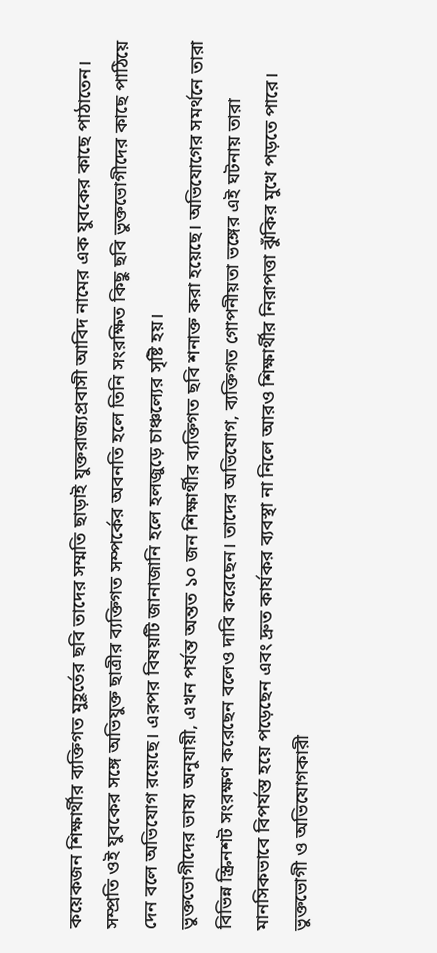কয়েকজন শিক্ষার্থীর ব্যক্তিগত মুহূর্তের ছবি তাদের সম্মতি ছাড়াই যুক্তরাজ্যপ্রবাসী আবিদ নামের এক যুবকের কাছে পাঠাতেন। সম্প্রতি ওই যুবকের সঙ্গে অভিযুক্ত ছাত্রীর ব্যক্তিগত সম্পর্কের অবনতি হলে তিনি সংরক্ষিত কিছু ছবি ভুক্তভোগীদের কাছে পাঠিয়ে দেন বলে অভিযোগ রয়েছে। এরপর বিষয়টি জানাজানি হলে হলজুড়ে চাঞ্চল্যের সৃষ্টি হয়।
ভুক্তভোগীদের ভাষ্য অনুযায়ী, এখন পর্যন্ত অন্তত ১০ জন শিক্ষার্থীর ব্যক্তিগত ছবি শনাক্ত করা হয়েছে। অভিযোগের সমর্থনে তারা বিভিন্ন স্ক্রিনশট সংরক্ষণ করেছেন বলেও দাবি করেছেন। তাদের অভিযোগ, ব্যক্তিগত গোপনীয়তা ভঙ্গের এই ঘটনায় তারা মানসিকভাবে বিপর্যস্ত হয়ে পড়েছেন এবং দ্রুত কার্যকর ব্যবস্থা না নিলে আরও শিক্ষার্থীর নিরাপত্তা ঝুঁকির মুখে পড়তে পারে।
ভুক্তভোগী ও অভিযোগকারী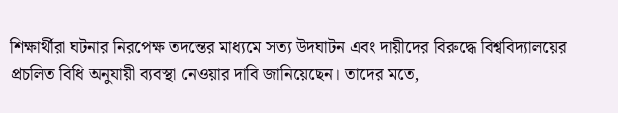শিক্ষার্থীরা ঘটনার নিরপেক্ষ তদন্তের মাধ্যমে সত্য উদঘাটন এবং দায়ীদের বিরুদ্ধে বিশ্ববিদ্যালয়ের প্রচলিত বিধি অনুযায়ী ব্যবস্থা নেওয়ার দাবি জানিয়েছেন। তাদের মতে,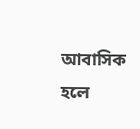আবাসিক হলে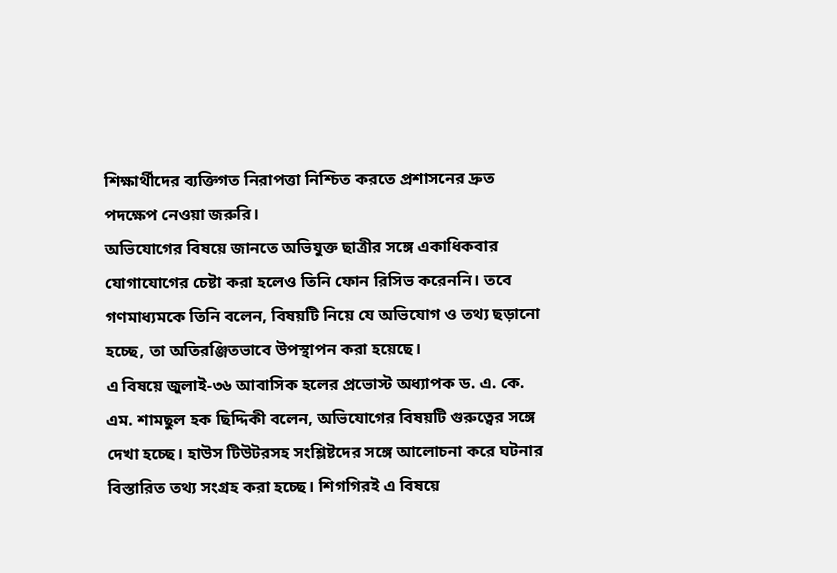শিক্ষার্থীদের ব্যক্তিগত নিরাপত্তা নিশ্চিত করতে প্রশাসনের দ্রুত পদক্ষেপ নেওয়া জরুরি।
অভিযোগের বিষয়ে জানতে অভিযুক্ত ছাত্রীর সঙ্গে একাধিকবার যোগাযোগের চেষ্টা করা হলেও তিনি ফোন রিসিভ করেননি। তবে গণমাধ্যমকে তিনি বলেন, বিষয়টি নিয়ে যে অভিযোগ ও তথ্য ছড়ানো হচ্ছে, তা অতিরঞ্জিতভাবে উপস্থাপন করা হয়েছে।
এ বিষয়ে জুলাই-৩৬ আবাসিক হলের প্রভোস্ট অধ্যাপক ড. এ. কে. এম. শামছুল হক ছিদ্দিকী বলেন, অভিযোগের বিষয়টি গুরুত্বের সঙ্গে দেখা হচ্ছে। হাউস টিউটরসহ সংশ্লিষ্টদের সঙ্গে আলোচনা করে ঘটনার বিস্তারিত তথ্য সংগ্রহ করা হচ্ছে। শিগগিরই এ বিষয়ে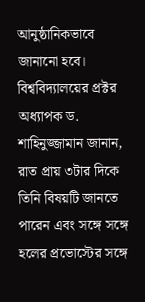আনুষ্ঠানিকভাবে জানানো হবে।
বিশ্ববিদ্যালয়ের প্রক্টর অধ্যাপক ড. শাহিনুজ্জামান জানান, রাত প্রায় ৩টার দিকে তিনি বিষয়টি জানতে পারেন এবং সঙ্গে সঙ্গে হলের প্রভোস্টের সঙ্গে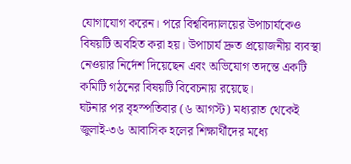যোগাযোগ করেন। পরে বিশ্ববিদ্যালয়ের উপাচার্যকেও বিষয়টি অবহিত করা হয়। উপাচার্য দ্রুত প্রয়োজনীয় ব্যবস্থা নেওয়ার নির্দেশ দিয়েছেন এবং অভিযোগ তদন্তে একটি কমিটি গঠনের বিষয়টি বিবেচনায় রয়েছে।
ঘটনার পর বৃহস্পতিবার (৬ আগস্ট) মধ্যরাত থেকেই জুলাই-৩৬ আবাসিক হলের শিক্ষার্থীদের মধ্যে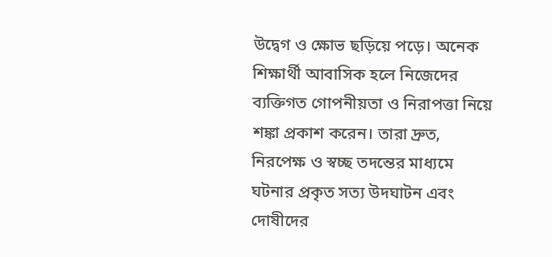উদ্বেগ ও ক্ষোভ ছড়িয়ে পড়ে। অনেক শিক্ষার্থী আবাসিক হলে নিজেদের ব্যক্তিগত গোপনীয়তা ও নিরাপত্তা নিয়ে শঙ্কা প্রকাশ করেন। তারা দ্রুত, নিরপেক্ষ ও স্বচ্ছ তদন্তের মাধ্যমে ঘটনার প্রকৃত সত্য উদঘাটন এবং দোষীদের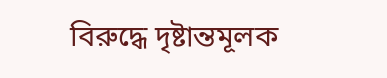বিরুদ্ধে দৃষ্টান্তমূলক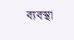ব্যবস্থা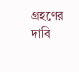গ্রহণের দাবি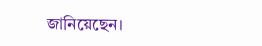জানিয়েছেন।